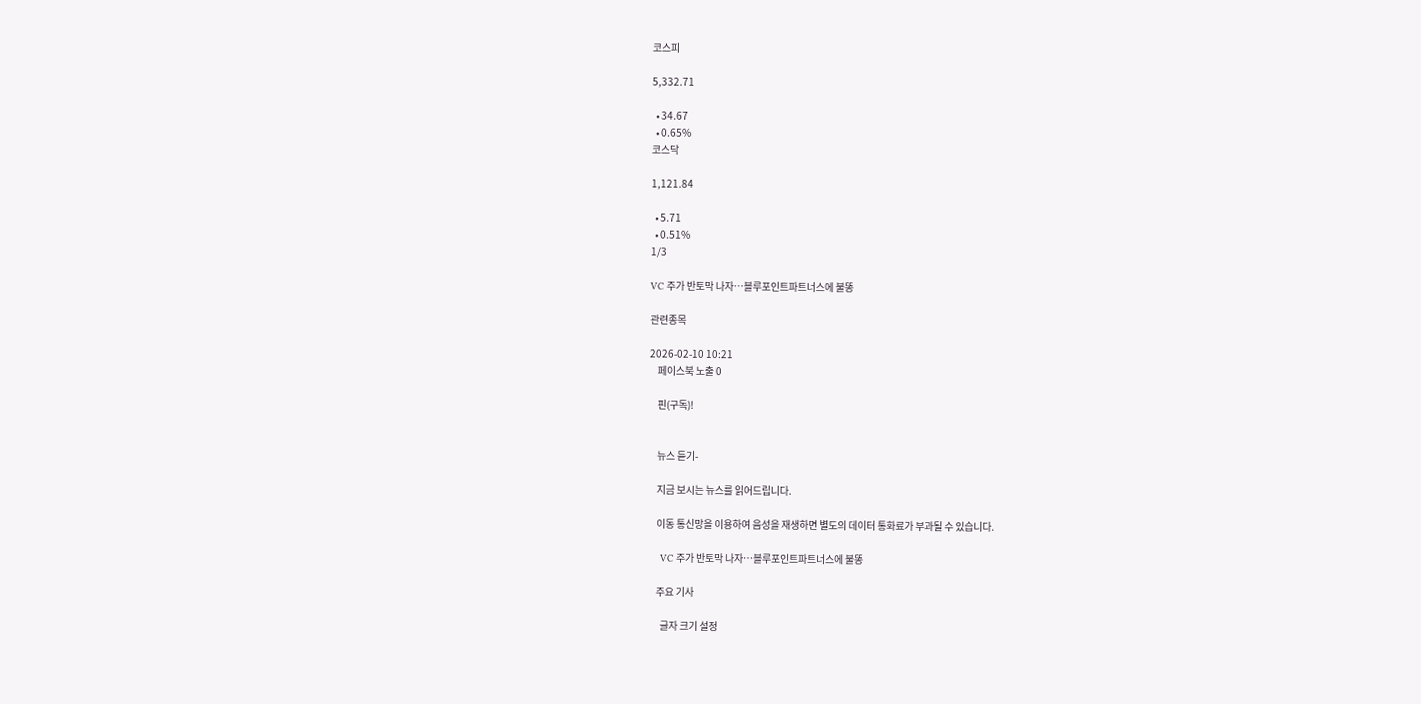코스피

5,332.71

  • 34.67
  • 0.65%
코스닥

1,121.84

  • 5.71
  • 0.51%
1/3

VC 주가 반토막 나자…블루포인트파트너스에 불똥

관련종목

2026-02-10 10:21
    페이스북 노출 0

    핀(구독)!


    뉴스 듣기-

    지금 보시는 뉴스를 읽어드립니다.

    이동 통신망을 이용하여 음성을 재생하면 별도의 데이터 통화료가 부과될 수 있습니다.

    VC 주가 반토막 나자…블루포인트파트너스에 불똥

    주요 기사

      글자 크기 설정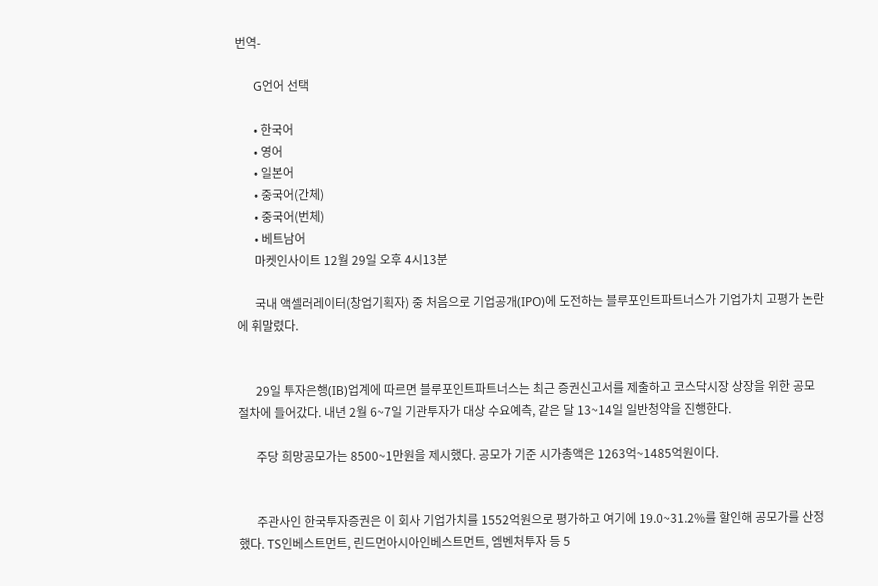번역-

      G언어 선택

      • 한국어
      • 영어
      • 일본어
      • 중국어(간체)
      • 중국어(번체)
      • 베트남어
      마켓인사이트 12월 29일 오후 4시13분

      국내 액셀러레이터(창업기획자) 중 처음으로 기업공개(IPO)에 도전하는 블루포인트파트너스가 기업가치 고평가 논란에 휘말렸다.


      29일 투자은행(IB)업계에 따르면 블루포인트파트너스는 최근 증권신고서를 제출하고 코스닥시장 상장을 위한 공모 절차에 들어갔다. 내년 2월 6~7일 기관투자가 대상 수요예측, 같은 달 13~14일 일반청약을 진행한다.

      주당 희망공모가는 8500~1만원을 제시했다. 공모가 기준 시가총액은 1263억~1485억원이다.


      주관사인 한국투자증권은 이 회사 기업가치를 1552억원으로 평가하고 여기에 19.0~31.2%를 할인해 공모가를 산정했다. TS인베스트먼트, 린드먼아시아인베스트먼트, 엠벤처투자 등 5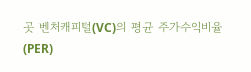곳 벤처캐피털(VC)의 평균 주가수익비율(PER)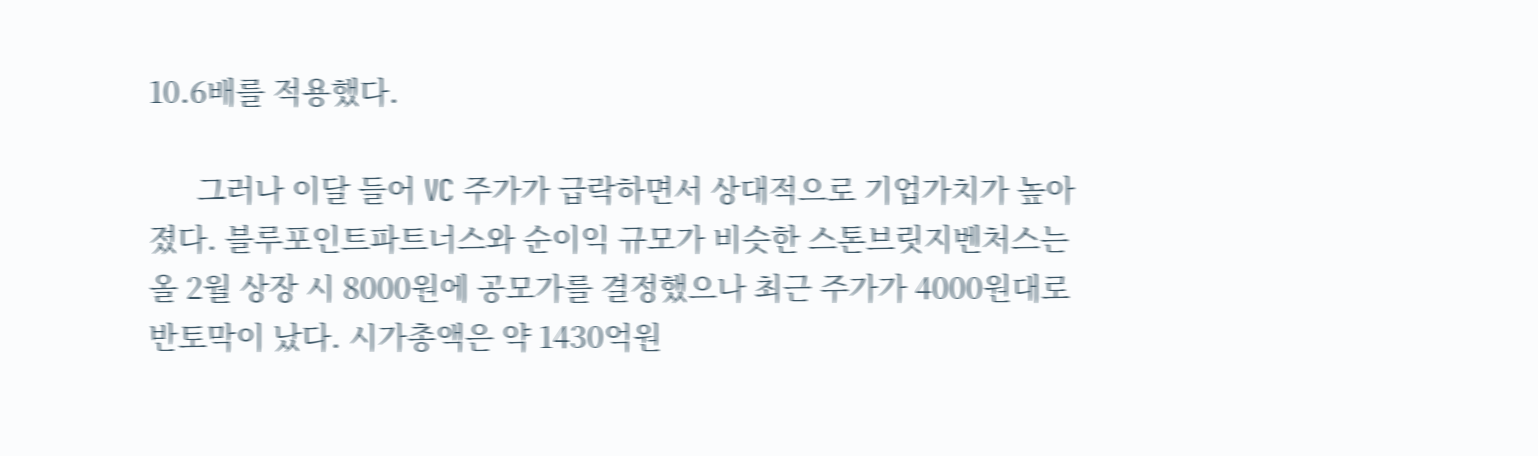10.6배를 적용했다.

      그러나 이달 들어 VC 주가가 급락하면서 상대적으로 기업가치가 높아졌다. 블루포인트파트너스와 순이익 규모가 비슷한 스톤브릿지벤처스는 올 2월 상장 시 8000원에 공모가를 결정했으나 최근 주가가 4000원대로 반토막이 났다. 시가총액은 약 1430억원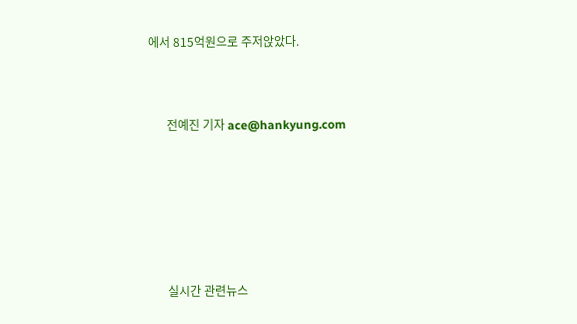에서 815억원으로 주저앉았다.



      전예진 기자 ace@hankyung.com







      실시간 관련뉴스